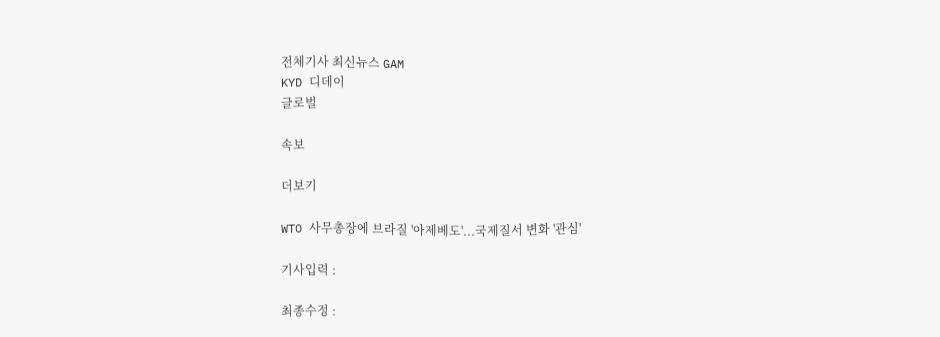전체기사 최신뉴스 GAM
KYD 디데이
글로벌

속보

더보기

WTO 사무총장에 브라질 '아제베도'...국제질서 변화 '관심'

기사입력 :

최종수정 :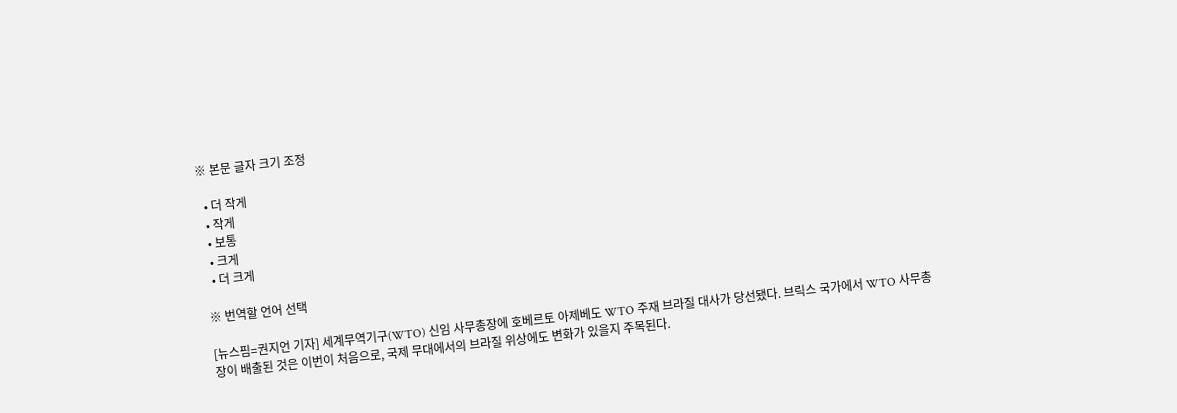※ 본문 글자 크기 조정

  • 더 작게
  • 작게
  • 보통
  • 크게
  • 더 크게

※ 번역할 언어 선택

[뉴스핌=권지언 기자] 세계무역기구(WTO) 신임 사무총장에 호베르토 아제베도 WTO 주재 브라질 대사가 당선됐다. 브릭스 국가에서 WTO 사무총장이 배출된 것은 이번이 처음으로, 국제 무대에서의 브라질 위상에도 변화가 있을지 주목된다.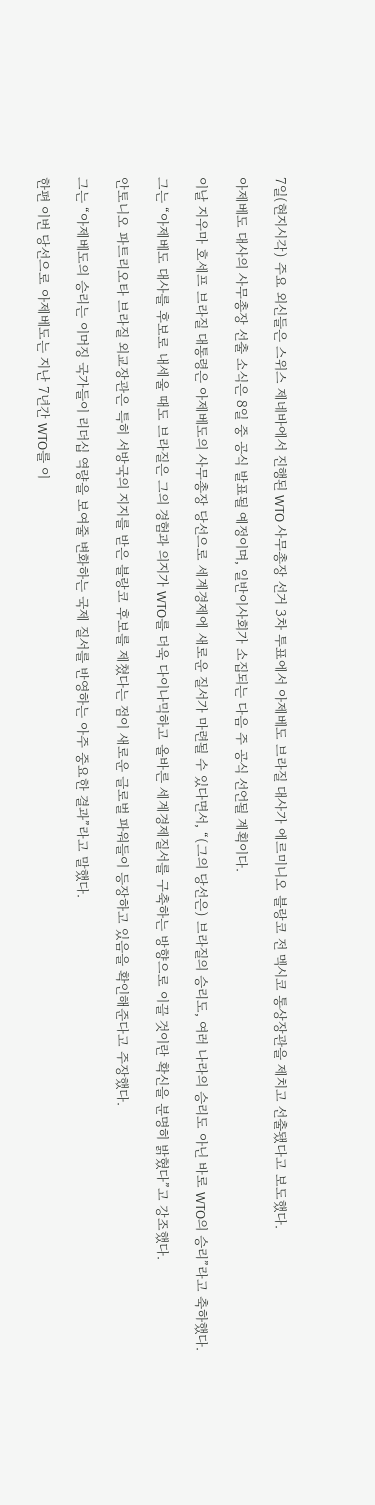7일(현지시각) 주요 외신들은 스위스 제네바에서 진행된 WTO 사무총장 선거 3차 투표에서 아제베도 브라질 대사가 에르미니오 블랑코 전 멕시코 통상장관을 제치고 선출됐다고 보도했다.

아제베도 대사의 사무총장 선출 소식은 8일 중 공식 발표될 예정이며, 일반이사회가 소집되는 다음 주 공식 선언될 계획이다.

이날 지우마 호세프 브라질 대통령은 아제베도의 사무총장 당선으로 세계경제에 새로운 질서가 마련될 수 있다면서, “(그의 당선은) 브라질의 승리도, 여러 나라의 승리도 아닌 바로 WTO의 승리”라고 축하했다.

그는 “아제베도 대사를 후보로 내세울 때도 브라질은 그의 경험과 의지가 WTO를 더욱 다이나믹하고 올바른 세계경제질서를 구축하는 방향으로 이끌 것이란 확신을 분명히 밝혔다”고 강조했다.

안토니오 파트리오타 브라질 외교장관은 특히 서방국의 지지를 받은 블랑코 후보를 제쳤다는 점이 새로운 글로벌 파워들이 등장하고 있음을 확인해준다고 주장했다.

그는 “아제베도의 승리는 이머징 국가들이 리더십 역량을 보여줄 변화하는 국제 질서를 반영하는 아주 중요한 결과”라고 말했다.

한편 이번 당선으로 아제베도는 지난 7년간 WTO를 이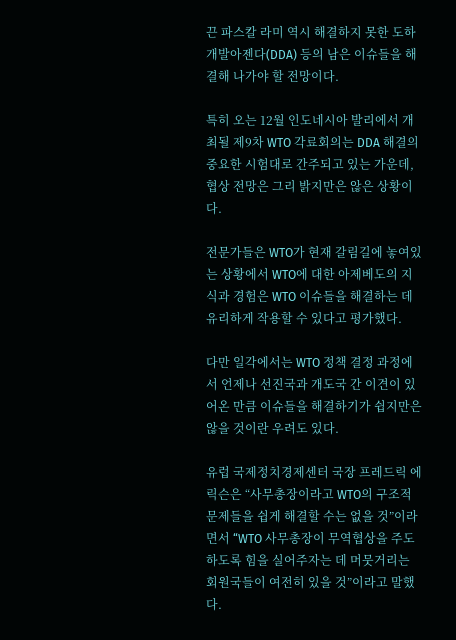끈 파스칼 라미 역시 해결하지 못한 도하개발아젠다(DDA) 등의 남은 이슈들을 해결해 나가야 할 전망이다.

특히 오는 12월 인도네시아 발리에서 개최될 제9차 WTO 각료회의는 DDA 해결의 중요한 시험대로 간주되고 있는 가운데, 협상 전망은 그리 밝지만은 않은 상황이다.

전문가들은 WTO가 현재 갈림길에 놓여있는 상황에서 WTO에 대한 아제베도의 지식과 경험은 WTO 이슈들을 해결하는 데 유리하게 작용할 수 있다고 평가했다.

다만 일각에서는 WTO 정책 결정 과정에서 언제나 선진국과 개도국 간 이견이 있어온 만큼 이슈들을 해결하기가 쉽지만은 않을 것이란 우려도 있다.

유럽 국제정치경제센터 국장 프레드릭 에릭슨은 “사무총장이라고 WTO의 구조적 문제들을 쉽게 해결할 수는 없을 것”이라면서 “WTO 사무총장이 무역협상을 주도하도록 힘을 실어주자는 데 머뭇거리는 회원국들이 여전히 있을 것”이라고 말했다.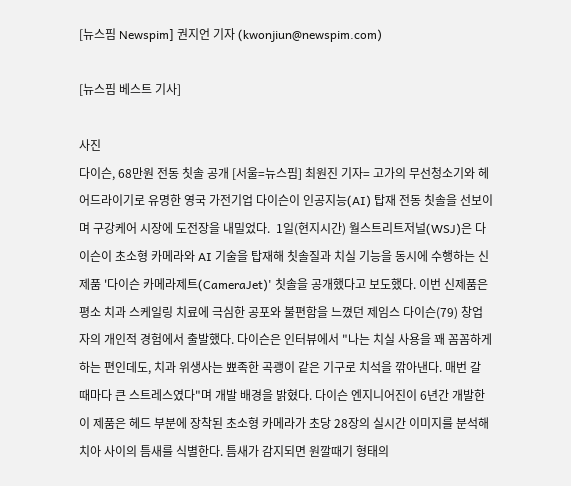[뉴스핌 Newspim] 권지언 기자 (kwonjiun@newspim.com)

[뉴스핌 베스트 기사]

사진
다이슨, 68만원 전동 칫솔 공개 [서울=뉴스핌] 최원진 기자= 고가의 무선청소기와 헤어드라이기로 유명한 영국 가전기업 다이슨이 인공지능(AI) 탑재 전동 칫솔을 선보이며 구강케어 시장에 도전장을 내밀었다.  1일(현지시간) 월스트리트저널(WSJ)은 다이슨이 초소형 카메라와 AI 기술을 탑재해 칫솔질과 치실 기능을 동시에 수행하는 신제품 '다이슨 카메라제트(CameraJet)' 칫솔을 공개했다고 보도했다. 이번 신제품은 평소 치과 스케일링 치료에 극심한 공포와 불편함을 느꼈던 제임스 다이슨(79) 창업자의 개인적 경험에서 출발했다. 다이슨은 인터뷰에서 "나는 치실 사용을 꽤 꼼꼼하게 하는 편인데도, 치과 위생사는 뾰족한 곡괭이 같은 기구로 치석을 깎아낸다. 매번 갈 때마다 큰 스트레스였다"며 개발 배경을 밝혔다. 다이슨 엔지니어진이 6년간 개발한 이 제품은 헤드 부분에 장착된 초소형 카메라가 초당 28장의 실시간 이미지를 분석해 치아 사이의 틈새를 식별한다. 틈새가 감지되면 원깔때기 형태의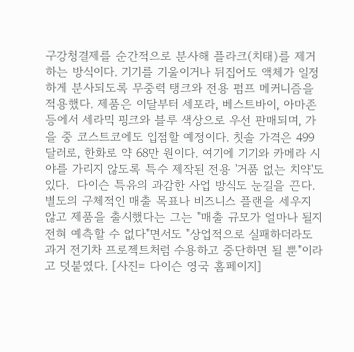구강청결제를 순간적으로 분사해 플라크(치태)를 제거하는 방식이다. 기기를 기울이거나 뒤집어도 액체가 일정하게 분사되도록 무중력 탱크와 전용 펌프 메커니즘을 적용했다. 제품은 이달부터 세포라, 베스트바이, 아마존 등에서 세라믹 핑크와 블루 색상으로 우선 판매되며, 가을 중 코스트코에도 입점할 예정이다. 칫솔 가격은 499달러로, 한화로 약 68만 원이다. 여기에 기기와 카메라 시야를 가리지 않도록 특수 제작된 전용 '거품 없는 치약'도 있다.  다이슨 특유의 과감한 사업 방식도 눈길을 끈다. 별도의 구체적인 매출 목표나 비즈니스 플랜을 세우지 않고 제품을 출시했다는 그는 "매출 규모가 얼마나 될지 전혀 예측할 수 없다"면서도 "상업적으로 실패하더라도 과거 전기차 프로젝트처럼 수용하고 중단하면 될 뿐"이라고 덧붙였다. [사진= 다이슨 영국 홈페이지]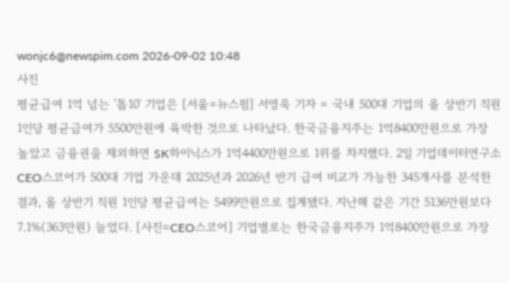wonjc6@newspim.com 2026-09-02 10:48
사진
평균급여 1억 넘는 '톱10' 기업은 [서울=뉴스핌] 서영욱 기자 = 국내 500대 기업의 올 상반기 직원 1인당 평균급여가 5500만원에 육박한 것으로 나타났다. 한국금융지주는 1억8400만원으로 가장 높았고 금융권을 제외하면 SK하이닉스가 1억4400만원으로 1위를 차지했다. 2일 기업데이터연구소 CEO스코어가 500대 기업 가운데 2025년과 2026년 반기 급여 비교가 가능한 345개사를 분석한 결과, 올 상반기 직원 1인당 평균급여는 5499만원으로 집계됐다. 지난해 같은 기간 5136만원보다 7.1%(363만원) 늘었다. [사진=CEO스코어] 기업별로는 한국금융지주가 1억8400만원으로 가장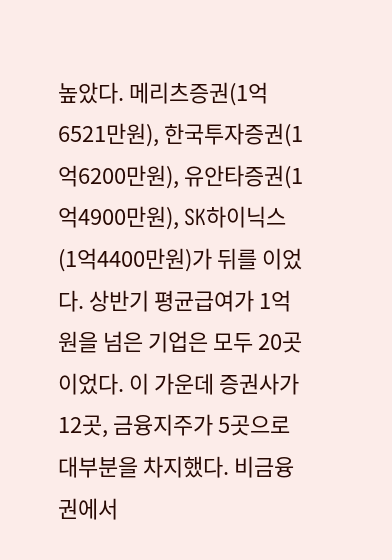높았다. 메리츠증권(1억6521만원), 한국투자증권(1억6200만원), 유안타증권(1억4900만원), SK하이닉스(1억4400만원)가 뒤를 이었다. 상반기 평균급여가 1억원을 넘은 기업은 모두 20곳이었다. 이 가운데 증권사가 12곳, 금융지주가 5곳으로 대부분을 차지했다. 비금융권에서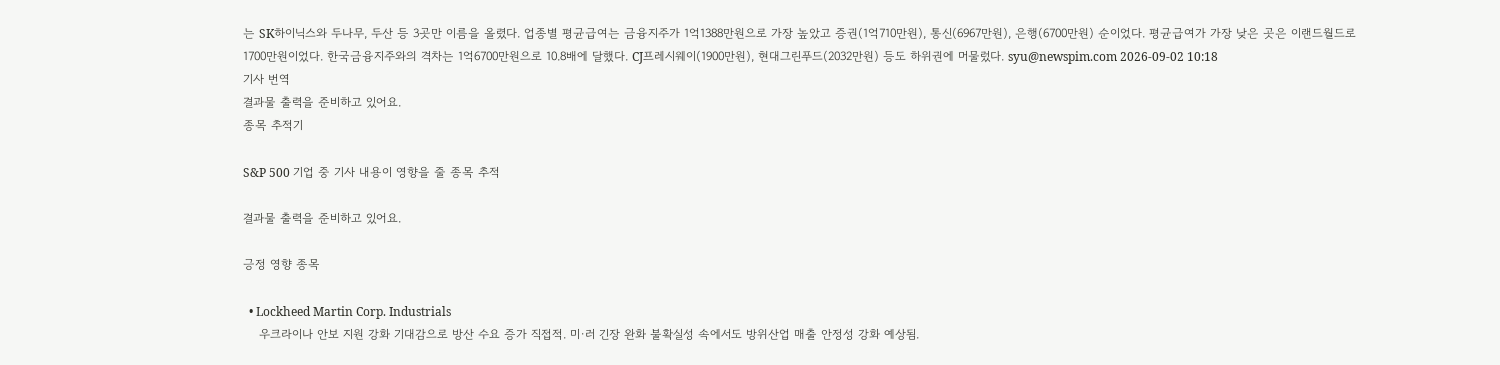는 SK하이닉스와 두나무, 두산 등 3곳만 이름을 올렸다. 업종별 평균급여는 금융지주가 1억1388만원으로 가장 높았고 증권(1억710만원), 통신(6967만원), 은행(6700만원) 순이었다. 평균급여가 가장 낮은 곳은 이랜드월드로 1700만원이었다. 한국금융지주와의 격차는 1억6700만원으로 10.8배에 달했다. CJ프레시웨이(1900만원), 현대그린푸드(2032만원) 등도 하위권에 머물렀다. syu@newspim.com 2026-09-02 10:18
기사 번역
결과물 출력을 준비하고 있어요.
종목 추적기

S&P 500 기업 중 기사 내용이 영향을 줄 종목 추적

결과물 출력을 준비하고 있어요.

긍정 영향 종목

  • Lockheed Martin Corp. Industrials
    우크라이나 안보 지원 강화 기대감으로 방산 수요 증가 직접적. 미·러 긴장 완화 불확실성 속에서도 방위산업 매출 안정성 강화 예상됨.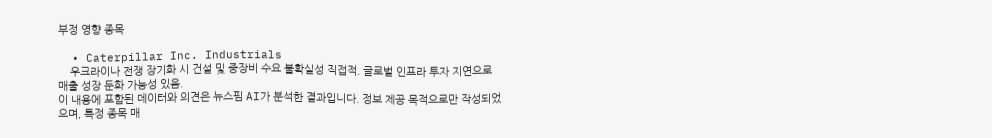부정 영향 종목

  • Caterpillar Inc. Industrials
    우크라이나 전쟁 장기화 시 건설 및 중장비 수요 불확실성 직접적. 글로벌 인프라 투자 지연으로 매출 성장 둔화 가능성 있음.
이 내용에 포함된 데이터와 의견은 뉴스핌 AI가 분석한 결과입니다. 정보 제공 목적으로만 작성되었으며, 특정 종목 매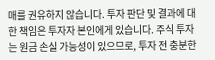매를 권유하지 않습니다. 투자 판단 및 결과에 대한 책임은 투자자 본인에게 있습니다. 주식 투자는 원금 손실 가능성이 있으므로, 투자 전 충분한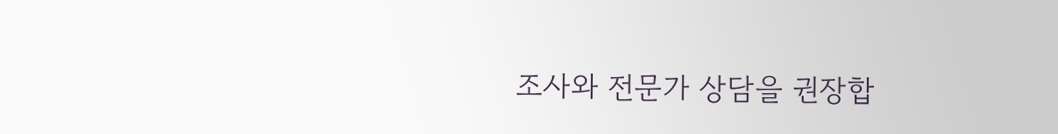조사와 전문가 상담을 권장합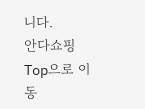니다.
안다쇼핑
Top으로 이동